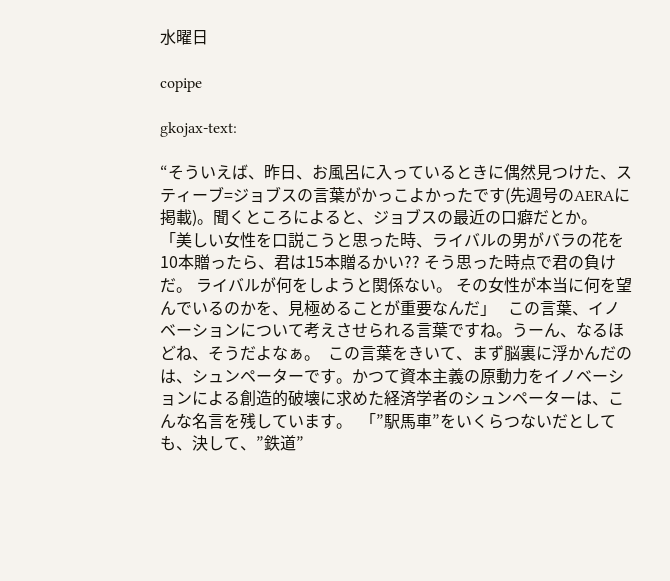水曜日

copipe

gkojax-text:

“そういえば、昨日、お風呂に入っているときに偶然見つけた、スティーブ=ジョブスの言葉がかっこよかったです(先週号のAERAに掲載)。聞くところによると、ジョブスの最近の口癖だとか。   「美しい女性を口説こうと思った時、ライバルの男がバラの花を10本贈ったら、君は15本贈るかい?? そう思った時点で君の負けだ。 ライバルが何をしようと関係ない。 その女性が本当に何を望んでいるのかを、見極めることが重要なんだ」   この言葉、イノベーションについて考えさせられる言葉ですね。うーん、なるほどね、そうだよなぁ。  この言葉をきいて、まず脳裏に浮かんだのは、シュンペーターです。かつて資本主義の原動力をイノベーションによる創造的破壊に求めた経済学者のシュンペーターは、こんな名言を残しています。  「”駅馬車”をいくらつないだとしても、決して、”鉄道”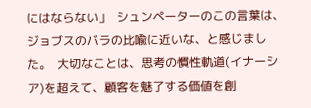にはならない」  シュンペーターのこの言葉は、ジョブスのバラの比喩に近いな、と感じました。  大切なことは、思考の慣性軌道(イナーシア)を超えて、顧客を魅了する価値を創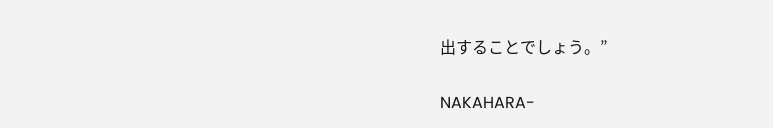出することでしょう。”

NAKAHARA-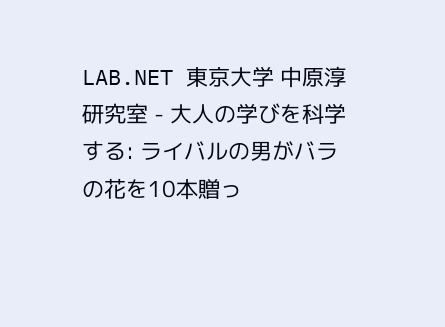LAB.NET 東京大学 中原淳研究室 - 大人の学びを科学する: ライバルの男がバラの花を10本贈っ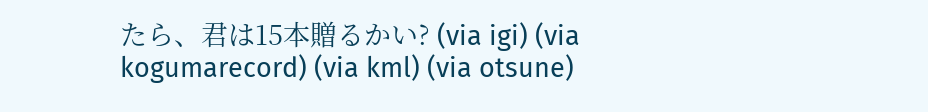たら、君は15本贈るかい? (via igi) (via kogumarecord) (via kml) (via otsune)